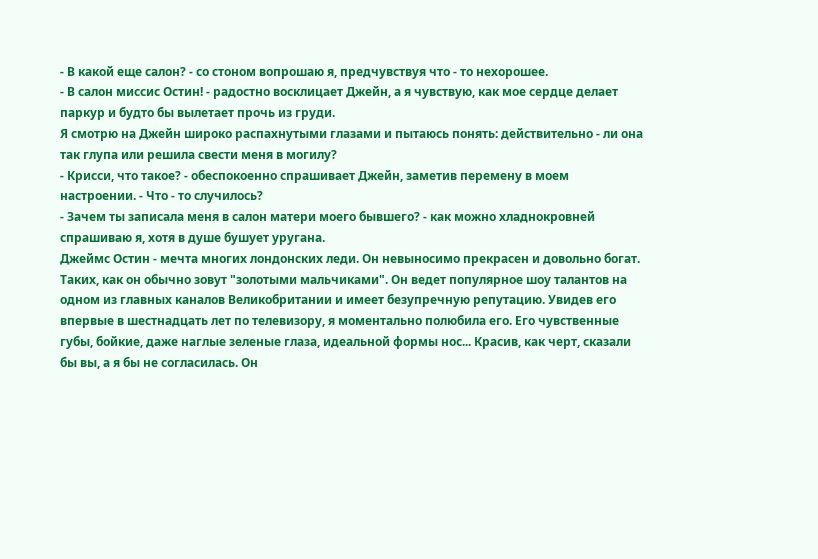- В какой еще салон? - со стоном вопрошаю я, предчувствуя что - то нехорошее.
- В салон миссис Остин! - радостно восклицает Джейн, а я чувствую, как мое сердце делает паркур и будто бы вылетает прочь из груди.
Я смотрю на Джейн широко распахнутыми глазами и пытаюсь понять: действительно - ли она так глупа или решила свести меня в могилу?
- Крисси, что такое? - обеспокоенно спрашивает Джейн, заметив перемену в моем настроении. - Что - то случилось?
- Зачем ты записала меня в салон матери моего бывшего? - как можно хладнокровней спрашиваю я, хотя в душе бушует уругана.
Джеймс Остин - мечта многих лондонских леди. Он невыносимо прекрасен и довольно богат. Таких, как он обычно зовут "золотыми мальчиками". Он ведет популярное шоу талантов на одном из главных каналов Великобритании и имеет безупречную репутацию. Увидев его впервые в шестнадцать лет по телевизору, я моментально полюбила его. Его чувственные губы, бойкие, даже наглые зеленые глаза, идеальной формы нос... Красив, как черт, сказали бы вы, а я бы не согласилась. Он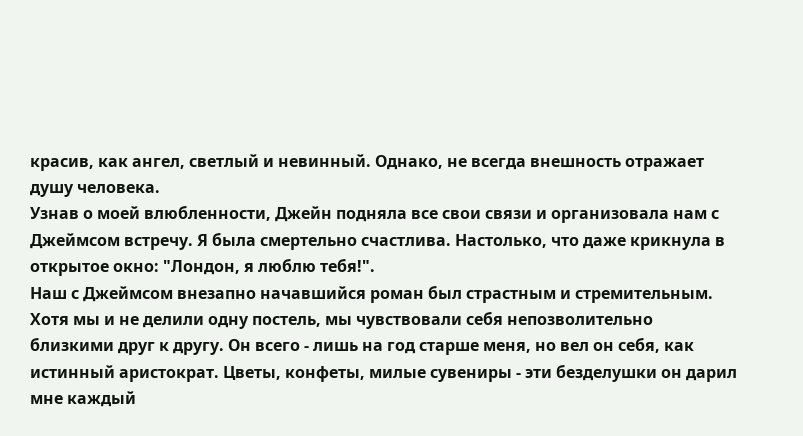красив, как ангел, светлый и невинный. Однако, не всегда внешность отражает душу человека.
Узнав о моей влюбленности, Джейн подняла все свои связи и организовала нам с Джеймсом встречу. Я была смертельно счастлива. Настолько, что даже крикнула в открытое окно: "Лондон, я люблю тебя!".
Наш с Джеймсом внезапно начавшийся роман был страстным и стремительным. Хотя мы и не делили одну постель, мы чувствовали себя непозволительно близкими друг к другу. Он всего - лишь на год старше меня, но вел он себя, как истинный аристократ. Цветы, конфеты, милые сувениры - эти безделушки он дарил мне каждый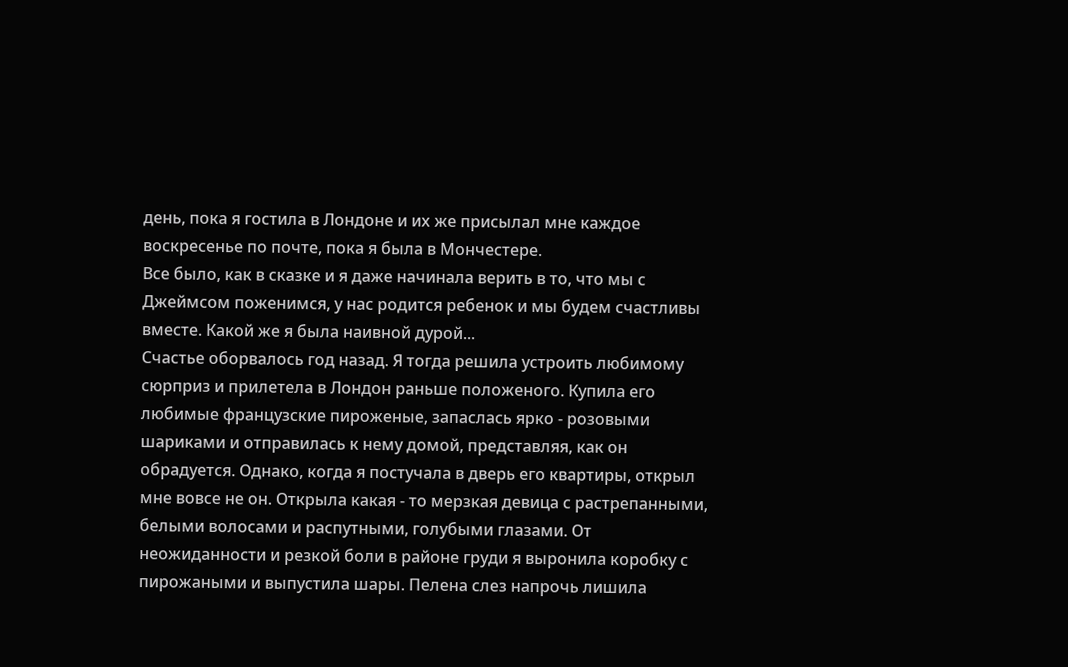день, пока я гостила в Лондоне и их же присылал мне каждое воскресенье по почте, пока я была в Мончестере.
Все было, как в сказке и я даже начинала верить в то, что мы с Джеймсом поженимся, у нас родится ребенок и мы будем счастливы вместе. Какой же я была наивной дурой...
Счастье оборвалось год назад. Я тогда решила устроить любимому сюрприз и прилетела в Лондон раньше положеного. Купила его любимые французские пироженые, запаслась ярко - розовыми шариками и отправилась к нему домой, представляя, как он обрадуется. Однако, когда я постучала в дверь его квартиры, открыл мне вовсе не он. Открыла какая - то мерзкая девица с растрепанными, белыми волосами и распутными, голубыми глазами. От неожиданности и резкой боли в районе груди я выронила коробку с пирожаными и выпустила шары. Пелена слез напрочь лишила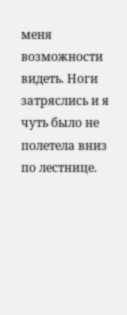меня возможности видеть. Ноги затряслись и я чуть было не полетела вниз по лестнице.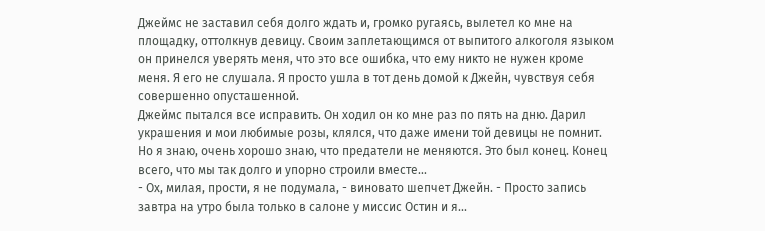Джеймс не заставил себя долго ждать и, громко ругаясь, вылетел ко мне на площадку, оттолкнув девицу. Своим заплетающимся от выпитого алкоголя языком он принелся уверять меня, что это все ошибка, что ему никто не нужен кроме меня. Я его не слушала. Я просто ушла в тот день домой к Джейн, чувствуя себя совершенно опусташенной.
Джеймс пытался все исправить. Он ходил он ко мне раз по пять на дню. Дарил украшения и мои любимые розы, клялся, что даже имени той девицы не помнит. Но я знаю, очень хорошо знаю, что предатели не меняются. Это был конец. Конец всего, что мы так долго и упорно строили вместе...
- Ох, милая, прости, я не подумала, - виновато шепчет Джейн. - Просто запись завтра на утро была только в салоне у миссис Остин и я...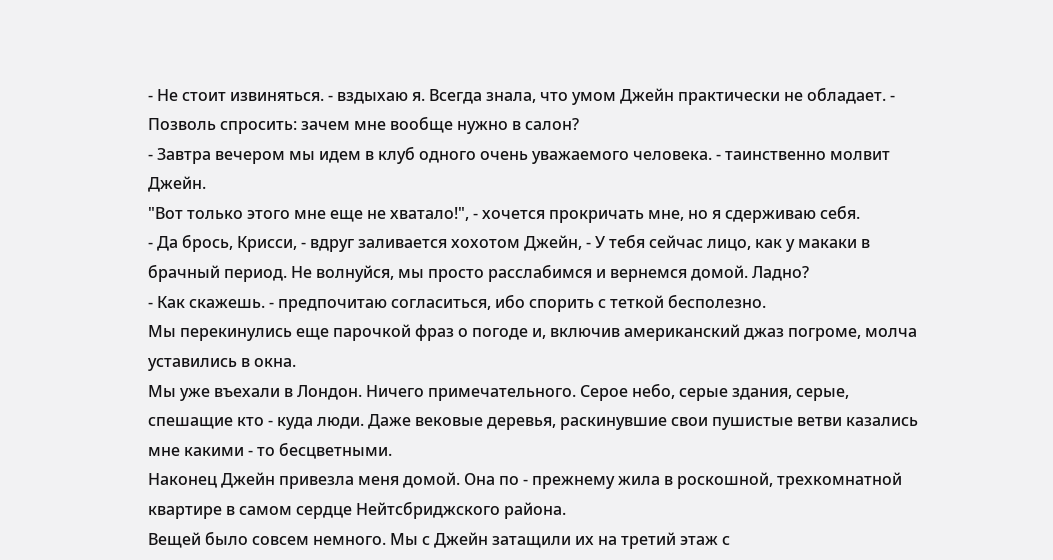- Не стоит извиняться. - вздыхаю я. Всегда знала, что умом Джейн практически не обладает. - Позволь спросить: зачем мне вообще нужно в салон?
- Завтра вечером мы идем в клуб одного очень уважаемого человека. - таинственно молвит Джейн.
"Вот только этого мне еще не хватало!", - хочется прокричать мне, но я сдерживаю себя.
- Да брось, Крисси, - вдруг заливается хохотом Джейн, - У тебя сейчас лицо, как у макаки в брачный период. Не волнуйся, мы просто расслабимся и вернемся домой. Ладно?
- Как скажешь. - предпочитаю согласиться, ибо спорить с теткой бесполезно.
Мы перекинулись еще парочкой фраз о погоде и, включив американский джаз погроме, молча уставились в окна.
Мы уже въехали в Лондон. Ничего примечательного. Серое небо, серые здания, серые, спешащие кто - куда люди. Даже вековые деревья, раскинувшие свои пушистые ветви казались мне какими - то бесцветными.
Наконец Джейн привезла меня домой. Она по - прежнему жила в роскошной, трехкомнатной квартире в самом сердце Нейтсбриджского района.
Вещей было совсем немного. Мы с Джейн затащили их на третий этаж с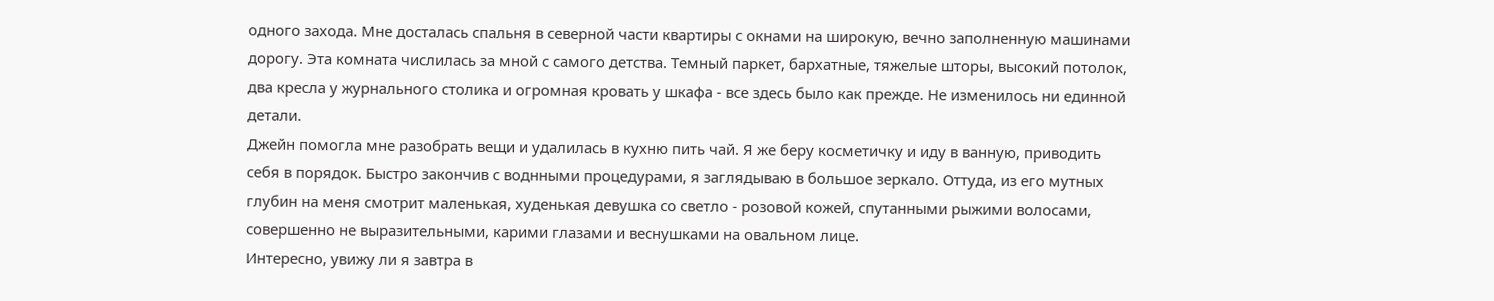одного захода. Мне досталась спальня в северной части квартиры с окнами на широкую, вечно заполненную машинами дорогу. Эта комната числилась за мной с самого детства. Темный паркет, бархатные, тяжелые шторы, высокий потолок, два кресла у журнального столика и огромная кровать у шкафа - все здесь было как прежде. Не изменилось ни единной детали.
Джейн помогла мне разобрать вещи и удалилась в кухню пить чай. Я же беру косметичку и иду в ванную, приводить себя в порядок. Быстро закончив с воднными процедурами, я заглядываю в большое зеркало. Оттуда, из его мутных глубин на меня смотрит маленькая, худенькая девушка со светло - розовой кожей, спутанными рыжими волосами, совершенно не выразительными, карими глазами и веснушками на овальном лице.
Интересно, увижу ли я завтра в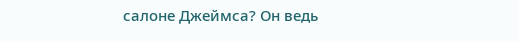салоне Джеймса? Он ведь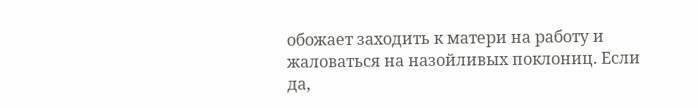обожает заходить к матери на работу и жаловаться на назойливых поклониц. Если да,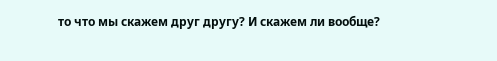то что мы скажем друг другу? И скажем ли вообще?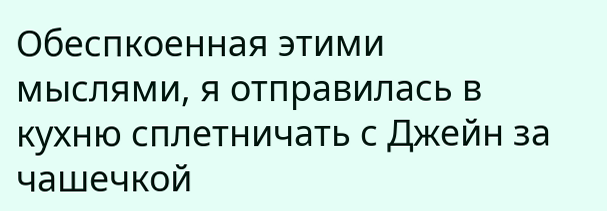Обеспкоенная этими мыслями, я отправилась в кухню сплетничать с Джейн за чашечкой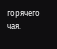горячего чая.